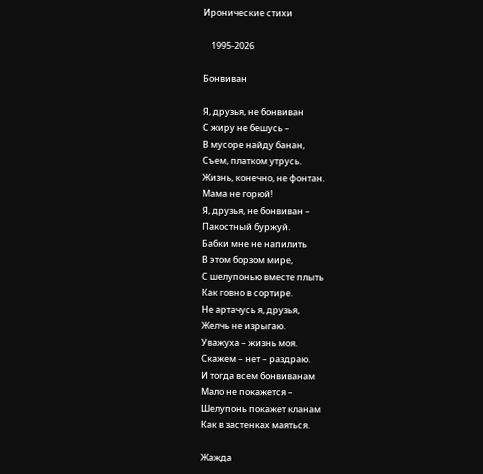Иронические стихи

    1995-2026

Бонвиван

Я, друзья, не бонвиван
С жиру не бешусь –
В мусоре найду банан,
Съем, платком утрусь.
Жизнь, конечно, не фонтан.
Мама не горюй!
Я, друзья, не бонвиван –
Пакостный буржуй.
Бабки мне не напилить
В этом борзом мире,
С шелупонью вместе плыть
Как говно в сортире.
Не артачусь я, друзья,
Желчь не изрыгаю.
Уважуха – жизнь моя.
Скажем – нет – раздраю.
И тогда всем бонвиванам
Мало не покажется –
Шелупонь покажет кланам
Как в застенках маяться.

Жажда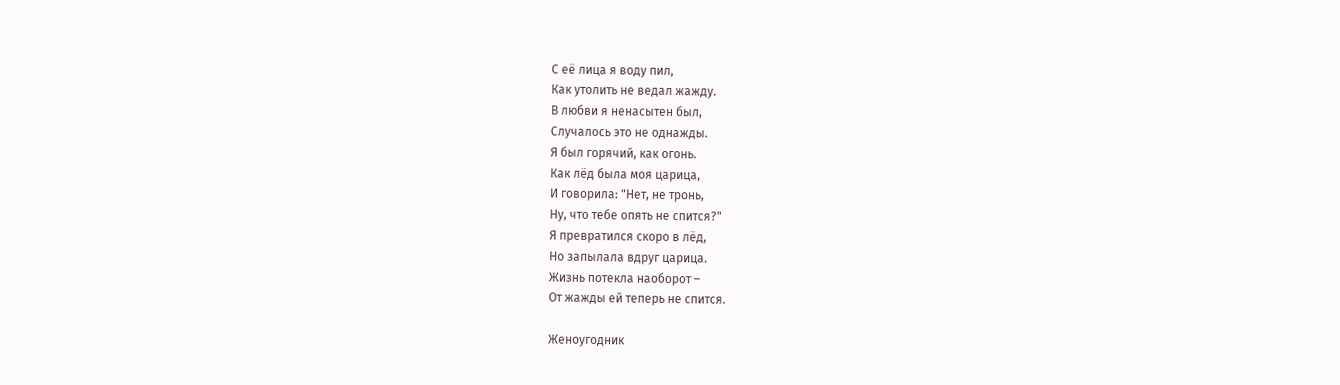С её лица я воду пил,
Как утолить не ведал жажду.
В любви я ненасытен был,
Случалось это не однажды.
Я был горячий, как огонь.
Как лёд была моя царица,
И говорила: "Нет, не тронь,
Ну, что тебе опять не спится?"
Я превратился скоро в лёд,
Но запылала вдруг царица.
Жизнь потекла наоборот –
От жажды ей теперь не спится.

Женоугодник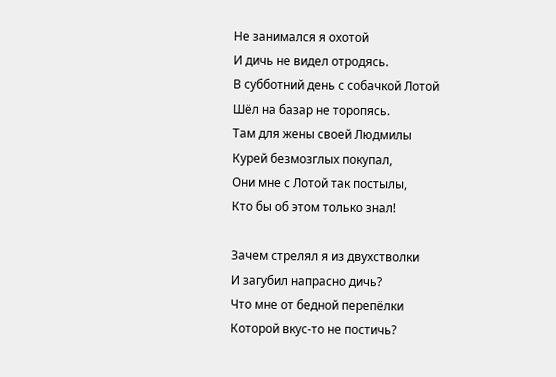Не занимался я охотой
И дичь не видел отродясь.
В субботний день с собачкой Лотой
Шёл на базар не торопясь.
Там для жены своей Людмилы
Курей безмозглых покупал,
Они мне с Лотой так постылы,
Кто бы об этом только знал!

Зачем стрелял я из двухстволки
И загубил напрасно дичь?
Что мне от бедной перепёлки
Которой вкус-то не постичь?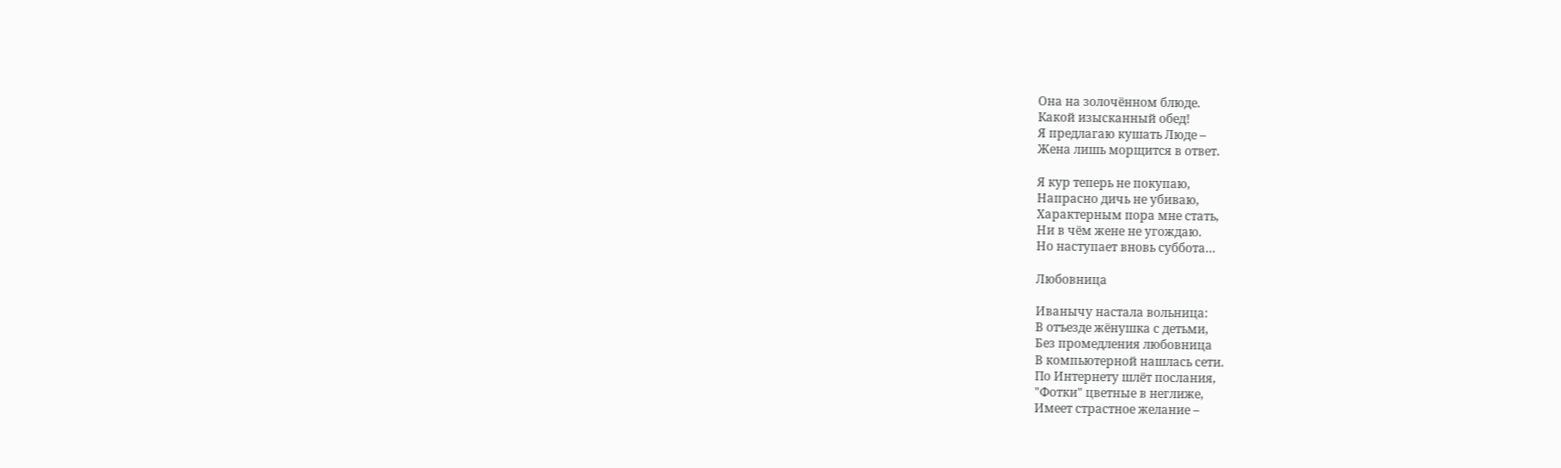Она на золочённом блюде.
Какой изысканный обед!
Я предлагаю кушать Люде –
Жена лишь морщится в ответ.

Я кур теперь не покупаю,
Напрасно дичь не убиваю,
Характерным пора мне стать,
Ни в чём жене не угождаю.
Но наступает вновь суббота…

Любовница

Иванычу настала вольница:
В отъезде жёнушка с детьми,
Без промедления любовница
В компьютерной нашлась сети.
По Интернету шлёт послания,
"Фотки" цветные в неглиже,
Имеет страстное желание –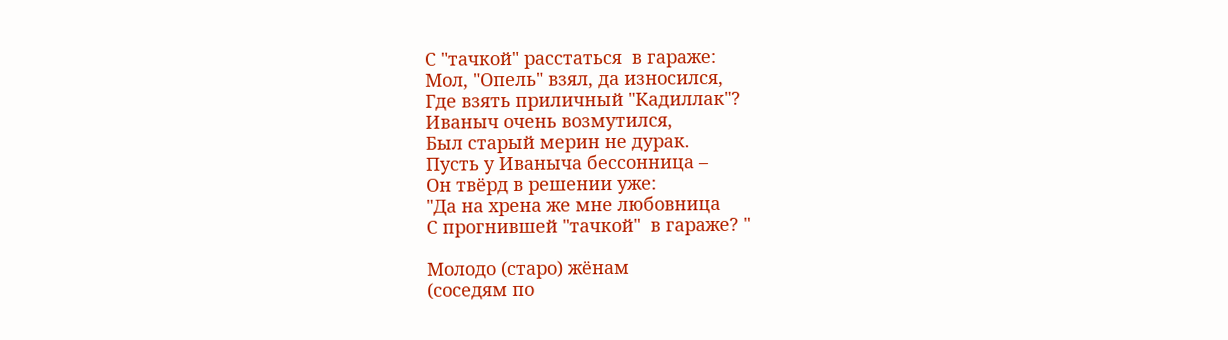С "тачкой" расстаться  в гараже:
Мол, "Опель" взял, да износился,
Где взять приличный "Кадиллак"?
Иваныч очень возмутился,
Был старый мерин не дурак.
Пусть у Иваныча бессонница –
Он твёрд в решении уже:
"Да на хрена же мне любовница
С прогнившей "тачкой"  в гараже? "

Молодо (старо) жёнам
(соседям по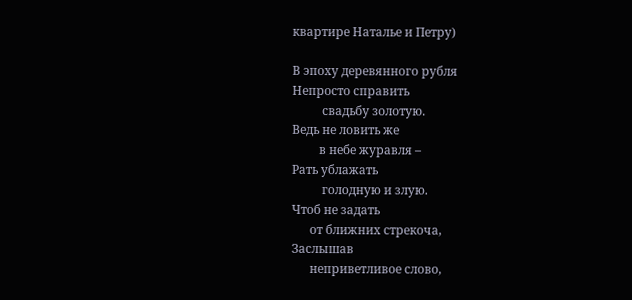квартире Наталье и Петру)

В эпоху деревянного рубля
Непросто справить
          свадьбу золотую.
Ведь не ловить же
         в небе журавля –
Рать ублажать
          голодную и злую.
Чтоб не задать
      от ближних стрекоча,
Заслышав
      неприветливое слово,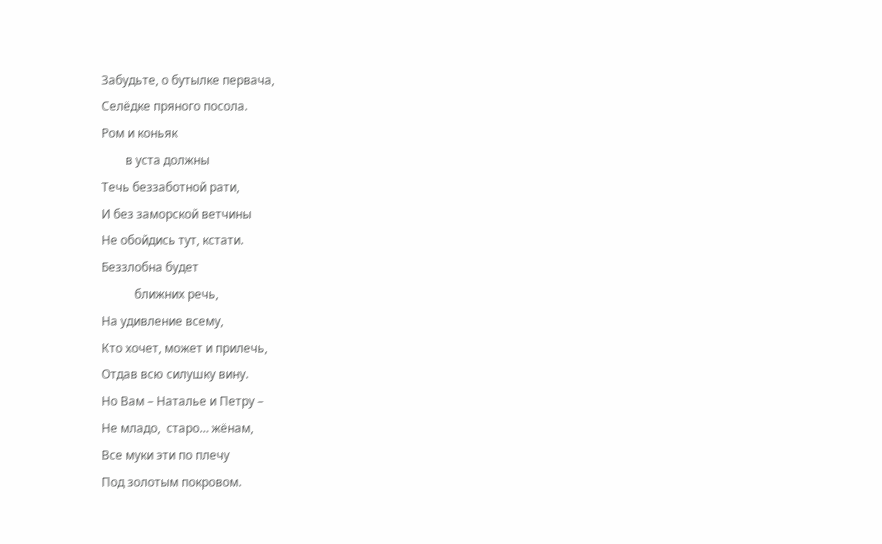Забудьте, о бутылке первача,
Селёдке пряного посола.
Ром и коньяк
        в уста должны
Течь беззаботной рати,
И без заморской ветчины
Не обойдись тут, кстати.
Беззлобна будет
           ближних речь,
На удивление всему,
Кто хочет, может и прилечь,
Отдав всю силушку вину.
Но Вам – Наталье и Петру –
Не младо,  старо… жёнам,
Все муки эти по плечу
Под золотым покровом.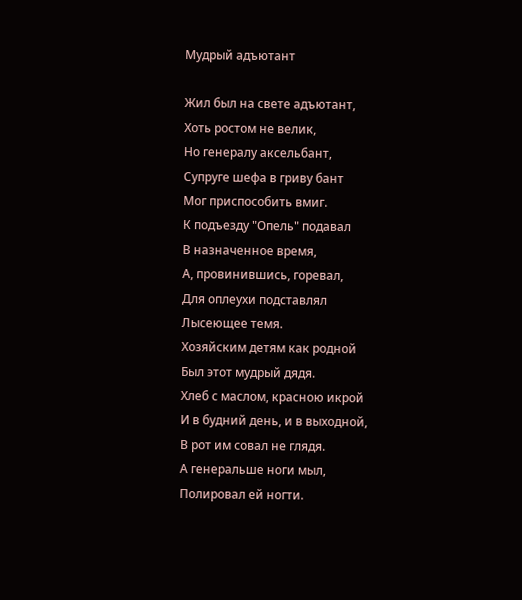Мудрый адъютант

Жил был на свете адъютант,
Хоть ростом не велик,
Но генералу аксельбант,
Супруге шефа в гриву бант
Мог приспособить вмиг.
К подъезду "Опель" подавал
В назначенное время,
А, провинившись, горевал,
Для оплеухи подставлял
Лысеющее темя.
Хозяйским детям как родной
Был этот мудрый дядя.
Хлеб с маслом, красною икрой
И в будний день, и в выходной,
В рот им совал не глядя.
А генеральше ноги мыл,
Полировал ей ногти.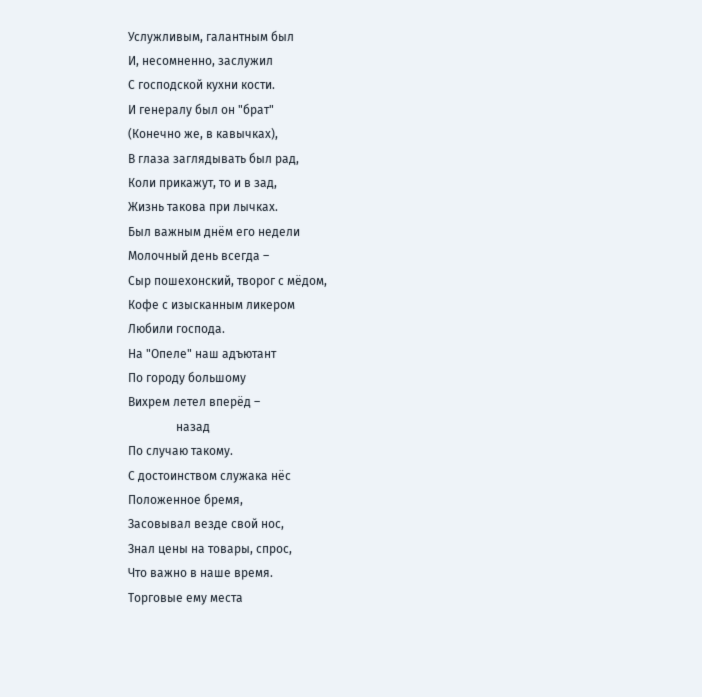Услужливым, галантным был
И, несомненно, заслужил
С господской кухни кости.
И генералу был он "брат"
(Конечно же, в кавычках),
В глаза заглядывать был рад,
Коли прикажут, то и в зад,
Жизнь такова при лычках.
Был важным днём его недели
Молочный день всегда –
Сыр пошехонский, творог с мёдом,
Кофе с изысканным ликером
Любили господа.
На "Опеле" наш адъютант
По городу большому
Вихрем летел вперёд –
                назад
По случаю такому.
С достоинством служака нёс
Положенное бремя,
Засовывал везде свой нос,
Знал цены на товары, спрос,
Что важно в наше время.
Торговые ему места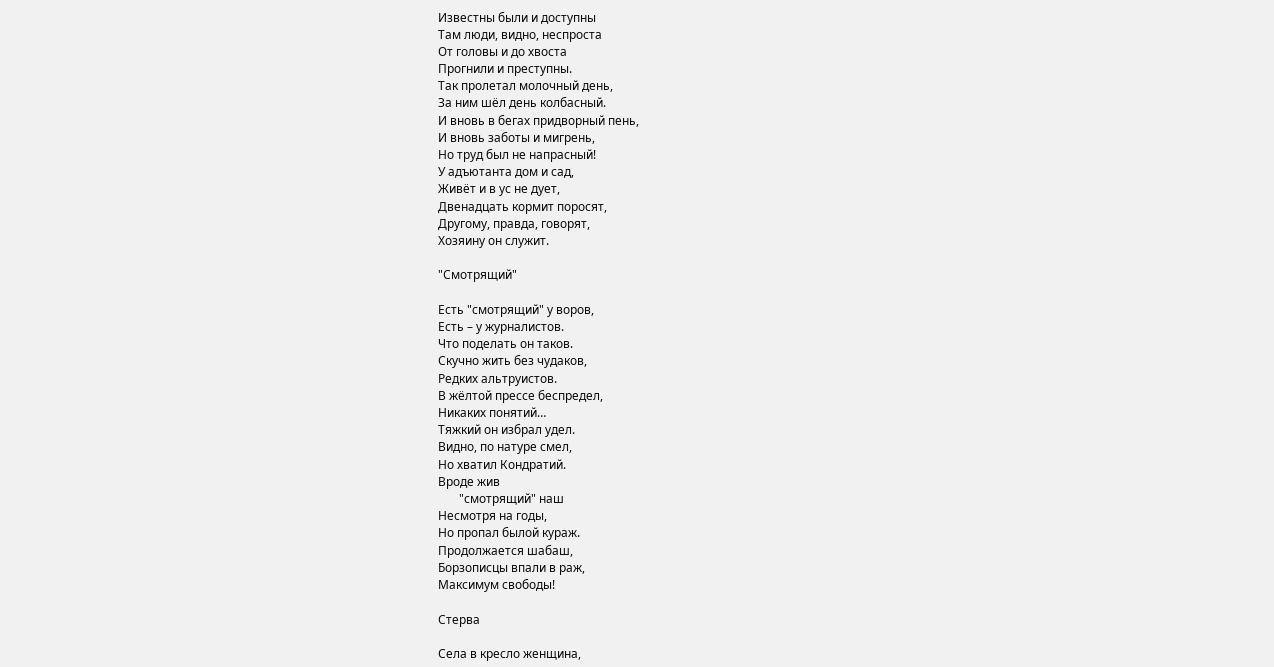Известны были и доступны
Там люди, видно, неспроста
От головы и до хвоста
Прогнили и преступны.
Так пролетал молочный день,
За ним шёл день колбасный.
И вновь в бегах придворный пень,
И вновь заботы и мигрень,
Но труд был не напрасный!
У адъютанта дом и сад,
Живёт и в ус не дует,
Двенадцать кормит поросят,
Другому, правда, говорят,
Хозяину он служит.

"Смотрящий"

Есть "смотрящий" у воров,
Есть – у журналистов.
Что поделать он таков.
Скучно жить без чудаков,
Редких альтруистов.
В жёлтой прессе беспредел,
Никаких понятий…
Тяжкий он избрал удел.
Видно, по натуре смел,
Но хватил Кондратий.
Вроде жив
       "смотрящий" наш
Несмотря на годы,
Но пропал былой кураж.
Продолжается шабаш,
Борзописцы впали в раж,
Максимум свободы!

Стерва

Села в кресло женщина,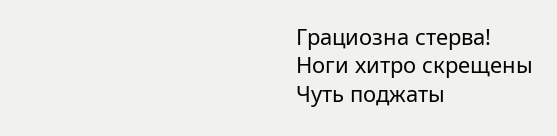Грациозна стерва!
Ноги хитро скрещены
Чуть поджаты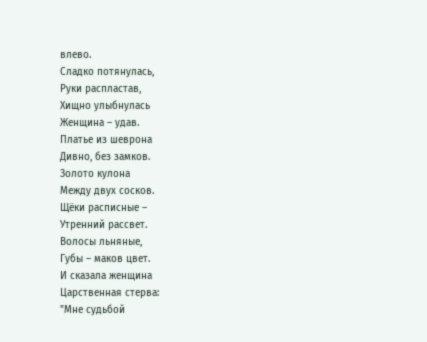влево.
Сладко потянулась,
Руки распластав,
Хищно улыбнулась
Женщина – удав.
Платье из шеврона
Дивно, без замков.
Золото кулона
Между двух сосков.
Щёки расписные –
Утренний рассвет.
Волосы льняные,
Губы – маков цвет.
И сказала женщина
Царственная стерва:
"Мне судьбой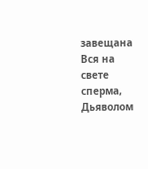завещана
Вся на свете сперма,
Дьяволом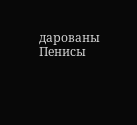дарованы
Пенисы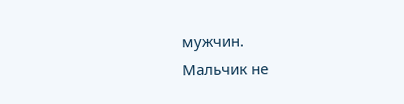мужчин.
Мальчик не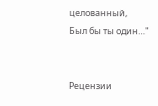целованный,
Был бы ты один…"


Рецензии